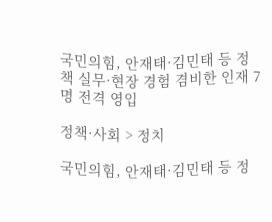국민의힘, 안재태·김민태 등 정책 실무·현장 경험 겸비한 인재 7명 전격 영입

정책·사회 > 정치

국민의힘, 안재태·김민태 등 정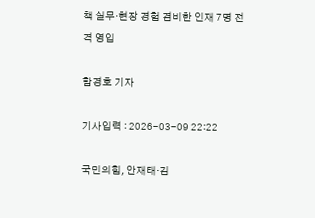책 실무·현장 경험 겸비한 인재 7명 전격 영입

함경호 기자

기사입력 : 2026-03-09 22:22

국민의힘, 안재태·김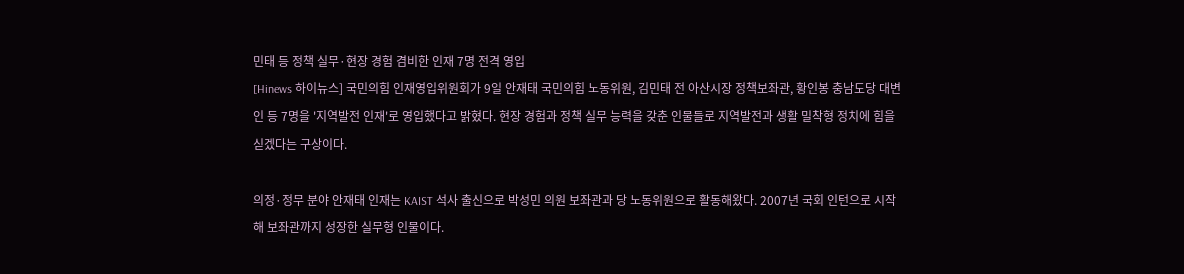민태 등 정책 실무·현장 경험 겸비한 인재 7명 전격 영입
[Hinews 하이뉴스] 국민의힘 인재영입위원회가 9일 안재태 국민의힘 노동위원, 김민태 전 아산시장 정책보좌관, 황인봉 충남도당 대변인 등 7명을 '지역발전 인재'로 영입했다고 밝혔다. 현장 경험과 정책 실무 능력을 갖춘 인물들로 지역발전과 생활 밀착형 정치에 힘을 싣겠다는 구상이다.

의정·정무 분야 안재태 인재는 KAIST 석사 출신으로 박성민 의원 보좌관과 당 노동위원으로 활동해왔다. 2007년 국회 인턴으로 시작해 보좌관까지 성장한 실무형 인물이다.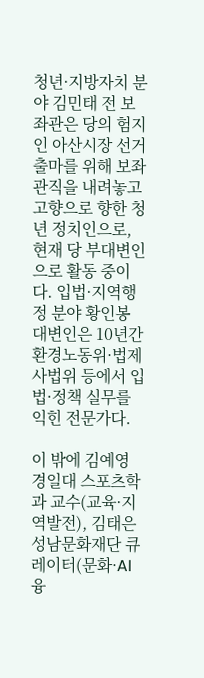청년·지방자치 분야 김민태 전 보좌관은 당의 험지인 아산시장 선거 출마를 위해 보좌관직을 내려놓고 고향으로 향한 청년 정치인으로, 현재 당 부대변인으로 활동 중이다. 입법·지역행정 분야 황인봉 대변인은 10년간 환경노동위·법제사법위 등에서 입법·정책 실무를 익힌 전문가다.

이 밖에 김예영 경일대 스포츠학과 교수(교육·지역발전), 김태은 성남문화재단 큐레이터(문화·AI융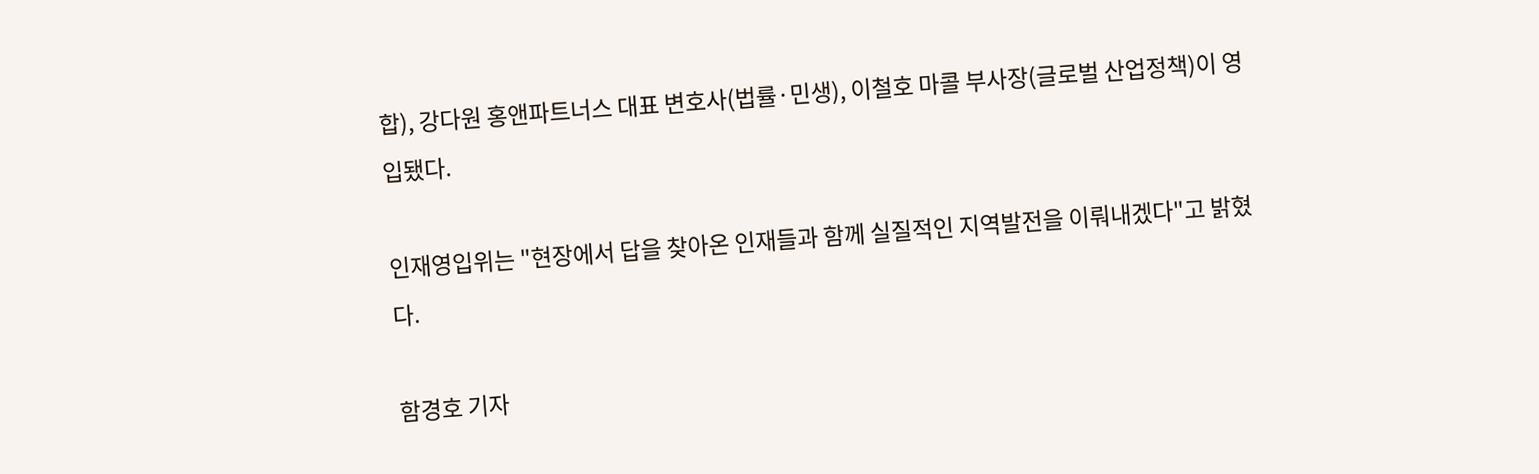합), 강다원 홍앤파트너스 대표 변호사(법률·민생), 이철호 마콜 부사장(글로벌 산업정책)이 영입됐다.

인재영입위는 "현장에서 답을 찾아온 인재들과 함께 실질적인 지역발전을 이뤄내겠다"고 밝혔다.

함경호 기자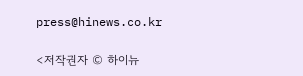press@hinews.co.kr

<저작권자 © 하이뉴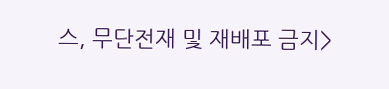스, 무단전재 및 재배포 금지>